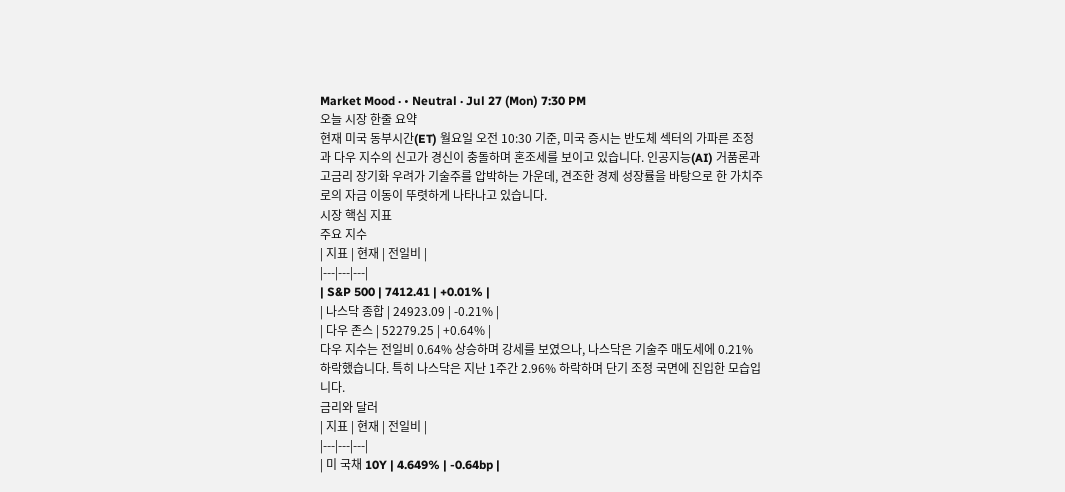Market Mood · • Neutral · Jul 27 (Mon) 7:30 PM
오늘 시장 한줄 요약
현재 미국 동부시간(ET) 월요일 오전 10:30 기준, 미국 증시는 반도체 섹터의 가파른 조정과 다우 지수의 신고가 경신이 충돌하며 혼조세를 보이고 있습니다. 인공지능(AI) 거품론과 고금리 장기화 우려가 기술주를 압박하는 가운데, 견조한 경제 성장률을 바탕으로 한 가치주로의 자금 이동이 뚜렷하게 나타나고 있습니다.
시장 핵심 지표
주요 지수
| 지표 | 현재 | 전일비 |
|---|---|---|
| S&P 500 | 7412.41 | +0.01% |
| 나스닥 종합 | 24923.09 | -0.21% |
| 다우 존스 | 52279.25 | +0.64% |
다우 지수는 전일비 0.64% 상승하며 강세를 보였으나, 나스닥은 기술주 매도세에 0.21% 하락했습니다. 특히 나스닥은 지난 1주간 2.96% 하락하며 단기 조정 국면에 진입한 모습입니다.
금리와 달러
| 지표 | 현재 | 전일비 |
|---|---|---|
| 미 국채 10Y | 4.649% | -0.64bp |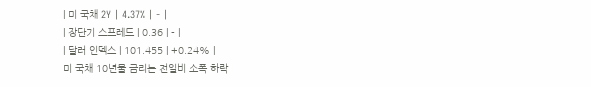| 미 국채 2Y | 4.37% | - |
| 장단기 스프레드 | 0.36 | - |
| 달러 인덱스 | 101.455 | +0.24% |
미 국채 10년물 금리는 전일비 소폭 하락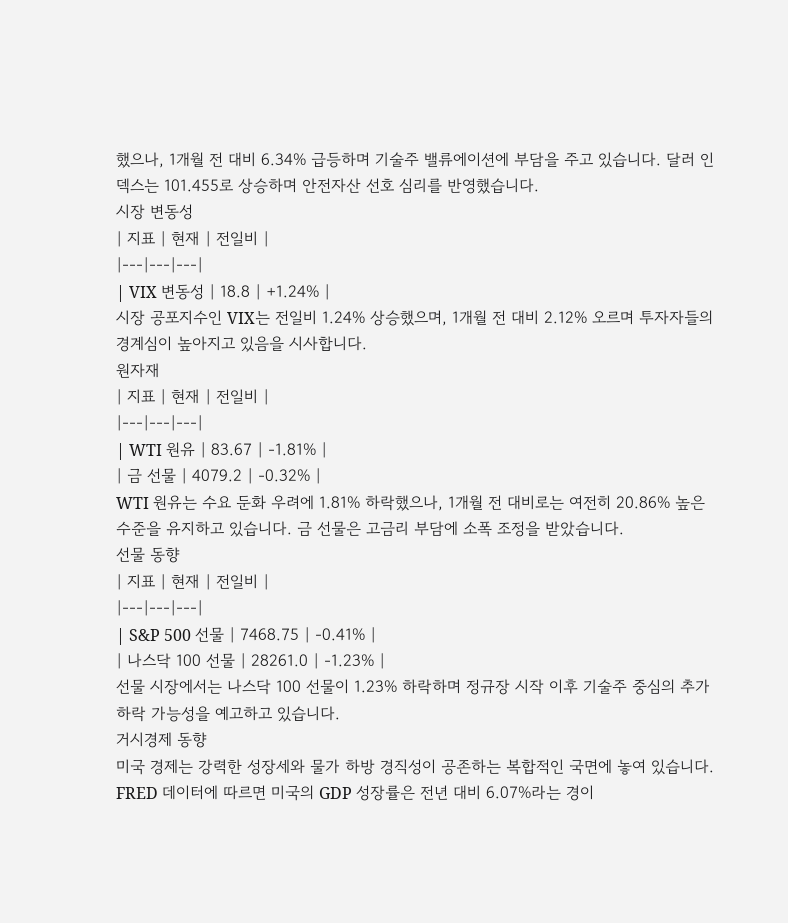했으나, 1개월 전 대비 6.34% 급등하며 기술주 밸류에이션에 부담을 주고 있습니다. 달러 인덱스는 101.455로 상승하며 안전자산 선호 심리를 반영했습니다.
시장 변동성
| 지표 | 현재 | 전일비 |
|---|---|---|
| VIX 변동성 | 18.8 | +1.24% |
시장 공포지수인 VIX는 전일비 1.24% 상승했으며, 1개월 전 대비 2.12% 오르며 투자자들의 경계심이 높아지고 있음을 시사합니다.
원자재
| 지표 | 현재 | 전일비 |
|---|---|---|
| WTI 원유 | 83.67 | -1.81% |
| 금 선물 | 4079.2 | -0.32% |
WTI 원유는 수요 둔화 우려에 1.81% 하락했으나, 1개월 전 대비로는 여전히 20.86% 높은 수준을 유지하고 있습니다. 금 선물은 고금리 부담에 소폭 조정을 받았습니다.
선물 동향
| 지표 | 현재 | 전일비 |
|---|---|---|
| S&P 500 선물 | 7468.75 | -0.41% |
| 나스닥 100 선물 | 28261.0 | -1.23% |
선물 시장에서는 나스닥 100 선물이 1.23% 하락하며 정규장 시작 이후 기술주 중심의 추가 하락 가능성을 예고하고 있습니다.
거시경제 동향
미국 경제는 강력한 성장세와 물가 하방 경직성이 공존하는 복합적인 국면에 놓여 있습니다. FRED 데이터에 따르면 미국의 GDP 성장률은 전년 대비 6.07%라는 경이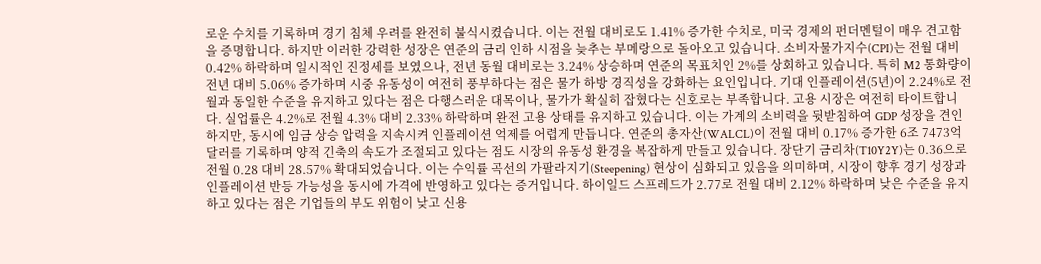로운 수치를 기록하며 경기 침체 우려를 완전히 불식시켰습니다. 이는 전월 대비로도 1.41% 증가한 수치로, 미국 경제의 펀더멘털이 매우 견고함을 증명합니다. 하지만 이러한 강력한 성장은 연준의 금리 인하 시점을 늦추는 부메랑으로 돌아오고 있습니다. 소비자물가지수(CPI)는 전월 대비 0.42% 하락하며 일시적인 진정세를 보였으나, 전년 동월 대비로는 3.24% 상승하며 연준의 목표치인 2%를 상회하고 있습니다. 특히 M2 통화량이 전년 대비 5.06% 증가하며 시중 유동성이 여전히 풍부하다는 점은 물가 하방 경직성을 강화하는 요인입니다. 기대 인플레이션(5년)이 2.24%로 전월과 동일한 수준을 유지하고 있다는 점은 다행스러운 대목이나, 물가가 확실히 잡혔다는 신호로는 부족합니다. 고용 시장은 여전히 타이트합니다. 실업률은 4.2%로 전월 4.3% 대비 2.33% 하락하며 완전 고용 상태를 유지하고 있습니다. 이는 가계의 소비력을 뒷받침하여 GDP 성장을 견인하지만, 동시에 임금 상승 압력을 지속시켜 인플레이션 억제를 어렵게 만듭니다. 연준의 총자산(WALCL)이 전월 대비 0.17% 증가한 6조 7473억 달러를 기록하며 양적 긴축의 속도가 조절되고 있다는 점도 시장의 유동성 환경을 복잡하게 만들고 있습니다. 장단기 금리차(T10Y2Y)는 0.36으로 전월 0.28 대비 28.57% 확대되었습니다. 이는 수익률 곡선의 가팔라지기(Steepening) 현상이 심화되고 있음을 의미하며, 시장이 향후 경기 성장과 인플레이션 반등 가능성을 동시에 가격에 반영하고 있다는 증거입니다. 하이일드 스프레드가 2.77로 전월 대비 2.12% 하락하며 낮은 수준을 유지하고 있다는 점은 기업들의 부도 위험이 낮고 신용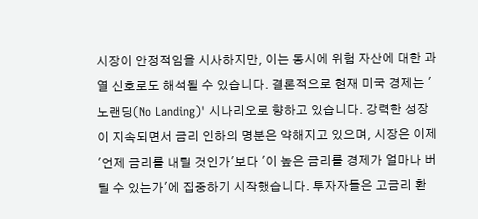시장이 안정적임을 시사하지만, 이는 동시에 위험 자산에 대한 과열 신호로도 해석될 수 있습니다. 결론적으로 현재 미국 경제는 '노랜딩(No Landing)' 시나리오로 향하고 있습니다. 강력한 성장이 지속되면서 금리 인하의 명분은 약해지고 있으며, 시장은 이제 '언제 금리를 내릴 것인가'보다 '이 높은 금리를 경제가 얼마나 버틸 수 있는가'에 집중하기 시작했습니다. 투자자들은 고금리 환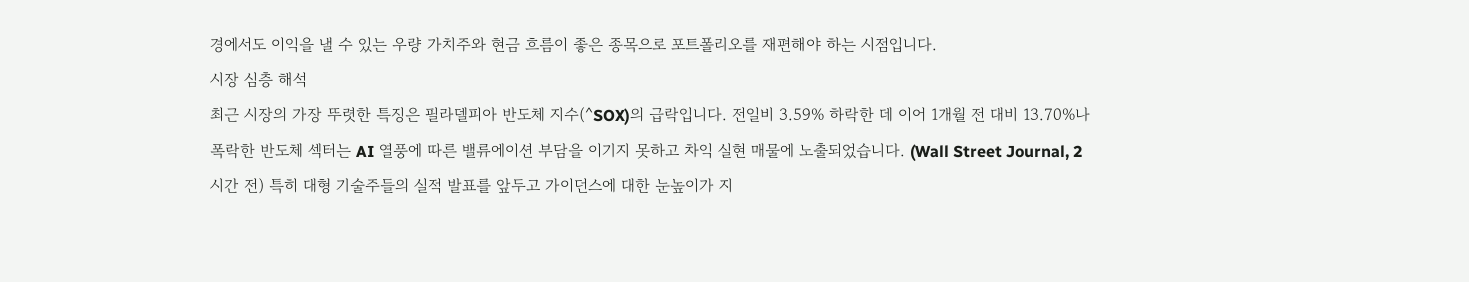경에서도 이익을 낼 수 있는 우량 가치주와 현금 흐름이 좋은 종목으로 포트폴리오를 재편해야 하는 시점입니다.
시장 심층 해석
최근 시장의 가장 뚜렷한 특징은 필라델피아 반도체 지수(^SOX)의 급락입니다. 전일비 3.59% 하락한 데 이어 1개월 전 대비 13.70%나 폭락한 반도체 섹터는 AI 열풍에 따른 밸류에이션 부담을 이기지 못하고 차익 실현 매물에 노출되었습니다. (Wall Street Journal, 2시간 전) 특히 대형 기술주들의 실적 발표를 앞두고 가이던스에 대한 눈높이가 지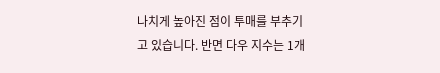나치게 높아진 점이 투매를 부추기고 있습니다. 반면 다우 지수는 1개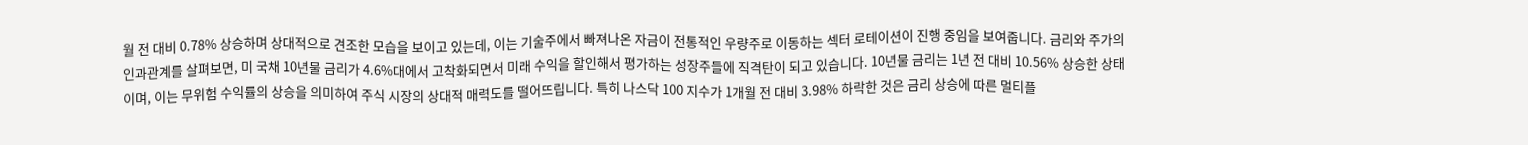월 전 대비 0.78% 상승하며 상대적으로 견조한 모습을 보이고 있는데, 이는 기술주에서 빠져나온 자금이 전통적인 우량주로 이동하는 섹터 로테이션이 진행 중임을 보여줍니다. 금리와 주가의 인과관계를 살펴보면, 미 국채 10년물 금리가 4.6%대에서 고착화되면서 미래 수익을 할인해서 평가하는 성장주들에 직격탄이 되고 있습니다. 10년물 금리는 1년 전 대비 10.56% 상승한 상태이며, 이는 무위험 수익률의 상승을 의미하여 주식 시장의 상대적 매력도를 떨어뜨립니다. 특히 나스닥 100 지수가 1개월 전 대비 3.98% 하락한 것은 금리 상승에 따른 멀티플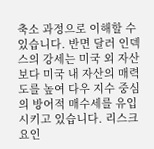축소 과정으로 이해할 수 있습니다. 반면 달러 인덱스의 강세는 미국 외 자산보다 미국 내 자산의 매력도를 높여 다우 지수 중심의 방어적 매수세를 유입시키고 있습니다. 리스크 요인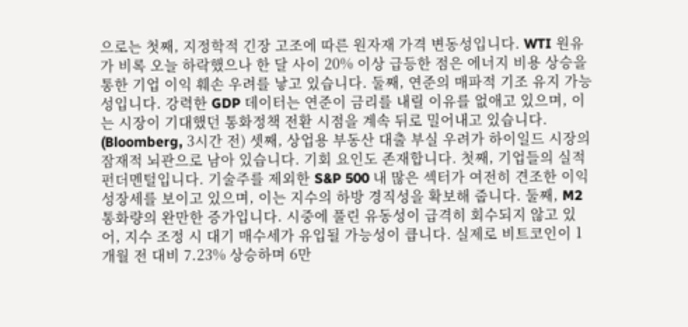으로는 첫째, 지정학적 긴장 고조에 따른 원자재 가격 변동성입니다. WTI 원유가 비록 오늘 하락했으나 한 달 사이 20% 이상 급등한 점은 에너지 비용 상승을 통한 기업 이익 훼손 우려를 낳고 있습니다. 둘째, 연준의 매파적 기조 유지 가능성입니다. 강력한 GDP 데이터는 연준이 금리를 내릴 이유를 없애고 있으며, 이는 시장이 기대했던 통화정책 전환 시점을 계속 뒤로 밀어내고 있습니다. (Bloomberg, 3시간 전) 셋째, 상업용 부동산 대출 부실 우려가 하이일드 시장의 잠재적 뇌관으로 남아 있습니다. 기회 요인도 존재합니다. 첫째, 기업들의 실적 펀더멘털입니다. 기술주를 제외한 S&P 500 내 많은 섹터가 여전히 견조한 이익 성장세를 보이고 있으며, 이는 지수의 하방 경직성을 확보해 줍니다. 둘째, M2 통화량의 완만한 증가입니다. 시중에 풀린 유동성이 급격히 회수되지 않고 있어, 지수 조정 시 대기 매수세가 유입될 가능성이 큽니다. 실제로 비트코인이 1개월 전 대비 7.23% 상승하며 6만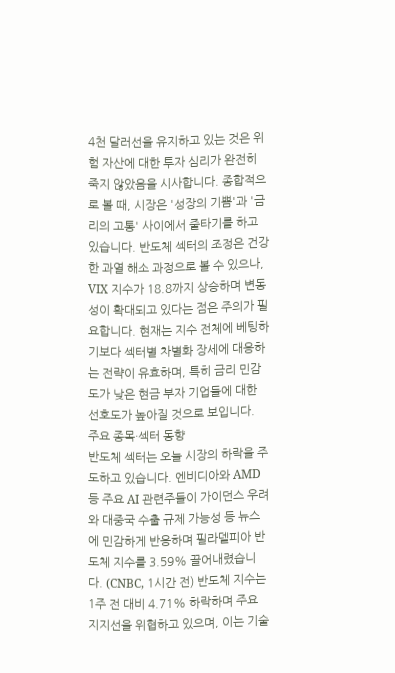4천 달러선을 유지하고 있는 것은 위험 자산에 대한 투자 심리가 완전히 죽지 않았음을 시사합니다. 종합적으로 볼 때, 시장은 '성장의 기쁨'과 '금리의 고통' 사이에서 줄타기를 하고 있습니다. 반도체 섹터의 조정은 건강한 과열 해소 과정으로 볼 수 있으나, VIX 지수가 18.8까지 상승하며 변동성이 확대되고 있다는 점은 주의가 필요합니다. 현재는 지수 전체에 베팅하기보다 섹터별 차별화 장세에 대응하는 전략이 유효하며, 특히 금리 민감도가 낮은 현금 부자 기업들에 대한 선호도가 높아질 것으로 보입니다.
주요 종목·섹터 동향
반도체 섹터는 오늘 시장의 하락을 주도하고 있습니다. 엔비디아와 AMD 등 주요 AI 관련주들이 가이던스 우려와 대중국 수출 규제 가능성 등 뉴스에 민감하게 반응하며 필라델피아 반도체 지수를 3.59% 끌어내렸습니다. (CNBC, 1시간 전) 반도체 지수는 1주 전 대비 4.71% 하락하며 주요 지지선을 위협하고 있으며, 이는 기술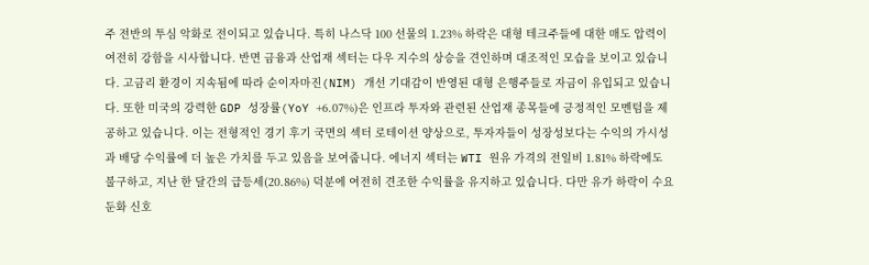주 전반의 투심 악화로 전이되고 있습니다. 특히 나스닥 100 선물의 1.23% 하락은 대형 테크주들에 대한 매도 압력이 여전히 강함을 시사합니다. 반면 금융과 산업재 섹터는 다우 지수의 상승을 견인하며 대조적인 모습을 보이고 있습니다. 고금리 환경이 지속됨에 따라 순이자마진(NIM) 개선 기대감이 반영된 대형 은행주들로 자금이 유입되고 있습니다. 또한 미국의 강력한 GDP 성장률(YoY +6.07%)은 인프라 투자와 관련된 산업재 종목들에 긍정적인 모멘텀을 제공하고 있습니다. 이는 전형적인 경기 후기 국면의 섹터 로테이션 양상으로, 투자자들이 성장성보다는 수익의 가시성과 배당 수익률에 더 높은 가치를 두고 있음을 보여줍니다. 에너지 섹터는 WTI 원유 가격의 전일비 1.81% 하락에도 불구하고, 지난 한 달간의 급등세(20.86%) 덕분에 여전히 견조한 수익률을 유지하고 있습니다. 다만 유가 하락이 수요 둔화 신호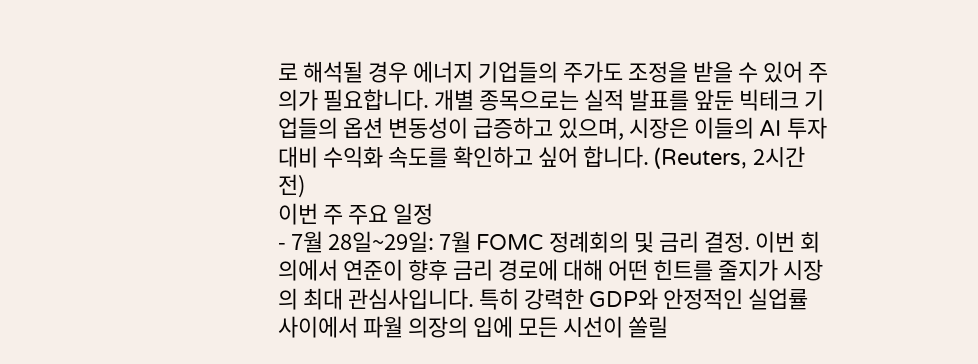로 해석될 경우 에너지 기업들의 주가도 조정을 받을 수 있어 주의가 필요합니다. 개별 종목으로는 실적 발표를 앞둔 빅테크 기업들의 옵션 변동성이 급증하고 있으며, 시장은 이들의 AI 투자 대비 수익화 속도를 확인하고 싶어 합니다. (Reuters, 2시간 전)
이번 주 주요 일정
- 7월 28일~29일: 7월 FOMC 정례회의 및 금리 결정. 이번 회의에서 연준이 향후 금리 경로에 대해 어떤 힌트를 줄지가 시장의 최대 관심사입니다. 특히 강력한 GDP와 안정적인 실업률 사이에서 파월 의장의 입에 모든 시선이 쏠릴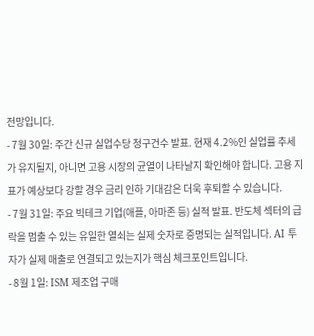전망입니다.
- 7월 30일: 주간 신규 실업수당 청구건수 발표. 현재 4.2%인 실업률 추세가 유지될지, 아니면 고용 시장의 균열이 나타날지 확인해야 합니다. 고용 지표가 예상보다 강할 경우 금리 인하 기대감은 더욱 후퇴할 수 있습니다.
- 7월 31일: 주요 빅테크 기업(애플, 아마존 등) 실적 발표. 반도체 섹터의 급락을 멈출 수 있는 유일한 열쇠는 실제 숫자로 증명되는 실적입니다. AI 투자가 실제 매출로 연결되고 있는지가 핵심 체크포인트입니다.
- 8월 1일: ISM 제조업 구매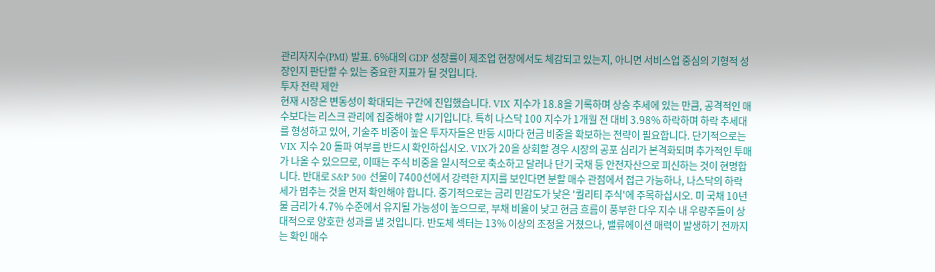관리자지수(PMI) 발표. 6%대의 GDP 성장률이 제조업 현장에서도 체감되고 있는지, 아니면 서비스업 중심의 기형적 성장인지 판단할 수 있는 중요한 지표가 될 것입니다.
투자 전략 제안
현재 시장은 변동성이 확대되는 구간에 진입했습니다. VIX 지수가 18.8을 기록하며 상승 추세에 있는 만큼, 공격적인 매수보다는 리스크 관리에 집중해야 할 시기입니다. 특히 나스닥 100 지수가 1개월 전 대비 3.98% 하락하며 하락 추세대를 형성하고 있어, 기술주 비중이 높은 투자자들은 반등 시마다 현금 비중을 확보하는 전략이 필요합니다. 단기적으로는 VIX 지수 20 돌파 여부를 반드시 확인하십시오. VIX가 20을 상회할 경우 시장의 공포 심리가 본격화되며 추가적인 투매가 나올 수 있으므로, 이때는 주식 비중을 일시적으로 축소하고 달러나 단기 국채 등 안전자산으로 피신하는 것이 현명합니다. 반대로 S&P 500 선물이 7400선에서 강력한 지지를 보인다면 분할 매수 관점에서 접근 가능하나, 나스닥의 하락세가 멈추는 것을 먼저 확인해야 합니다. 중기적으로는 금리 민감도가 낮은 '퀄리티 주식'에 주목하십시오. 미 국채 10년물 금리가 4.7% 수준에서 유지될 가능성이 높으므로, 부채 비율이 낮고 현금 흐름이 풍부한 다우 지수 내 우량주들이 상대적으로 양호한 성과를 낼 것입니다. 반도체 섹터는 13% 이상의 조정을 거쳤으나, 밸류에이션 매력이 발생하기 전까지는 확인 매수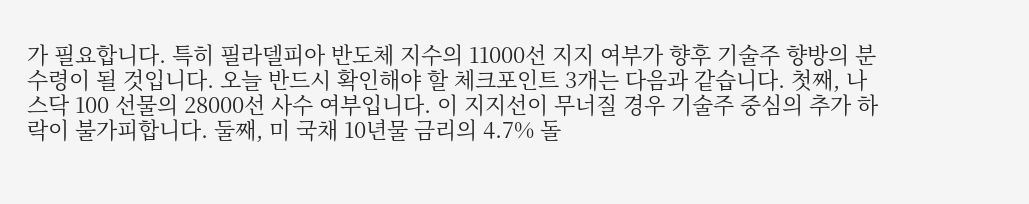가 필요합니다. 특히 필라델피아 반도체 지수의 11000선 지지 여부가 향후 기술주 향방의 분수령이 될 것입니다. 오늘 반드시 확인해야 할 체크포인트 3개는 다음과 같습니다. 첫째, 나스닥 100 선물의 28000선 사수 여부입니다. 이 지지선이 무너질 경우 기술주 중심의 추가 하락이 불가피합니다. 둘째, 미 국채 10년물 금리의 4.7% 돌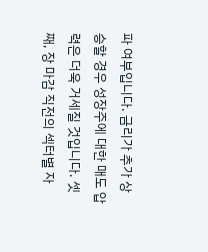파 여부입니다. 금리가 추가 상승할 경우 성장주에 대한 매도 압력은 더욱 거세질 것입니다. 셋째, 장 마감 직전의 섹터별 자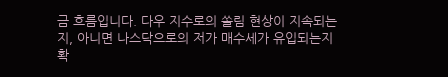금 흐름입니다. 다우 지수로의 쏠림 현상이 지속되는지, 아니면 나스닥으로의 저가 매수세가 유입되는지 확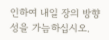인하여 내일 장의 방향성을 가늠하십시오.